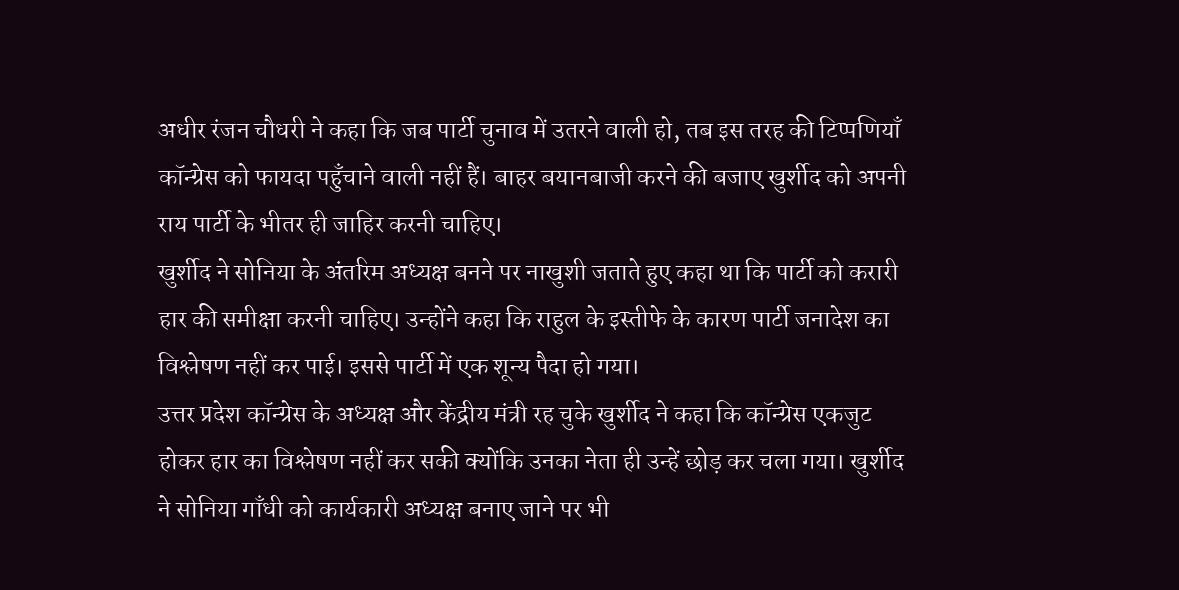अधीर रंजन चौधरी ने कहा कि जब पार्टी चुनाव में उतरने वाली हो, तब इस तरह की टिप्पणियाँ कॉन्ग्रेस को फायदा पहुँचाने वाली नहीं हैं। बाहर बयानबाजी करने की बजाए खुर्शीद को अपनी राय पार्टी के भीतर ही जाहिर करनी चाहिए।
खुर्शीद ने सोनिया के अंतरिम अध्यक्ष बनने पर नाखुशी जताते हुए कहा था कि पार्टी को करारी हार की समीक्षा करनी चाहिए। उन्होंने कहा कि राहुल के इस्तीफे के कारण पार्टी जनादेश का विश्लेषण नहीं कर पाई। इससे पार्टी में एक शून्य पैदा हो गया।
उत्तर प्रदेश कॉन्ग्रेस के अध्यक्ष और केंद्रीय मंत्री रह चुके खुर्शीद ने कहा कि कॉन्ग्रेस एकजुट होकर हार का विश्लेषण नहीं कर सकी क्योंकि उनका नेता ही उन्हें छोड़ कर चला गया। खुर्शीद ने सोनिया गाँधी को कार्यकारी अध्यक्ष बनाए जाने पर भी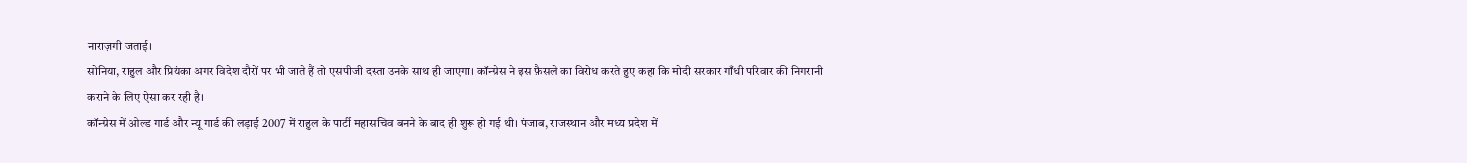नाराज़गी जताई।
सोनिया, राहुल और प्रियंका अगर विदेश दौरों पर भी जाते हैं तो एसपीजी दस्ता उनके साथ ही जाएगा। कॉन्ग्रेस ने इस फ़ैसले का विरोध करते हुए कहा कि मोदी सरकार गाँधी परिवार की निगरानी कराने के लिए ऐसा कर रही है।
कॉन्ग्रेस में ओल्ड गार्ड और न्यू गार्ड की लड़ाई 2007 में राहुल के पार्टी महासचिव बनने के बाद ही शुरू हो गई थी। पंजाब, राजस्थान और मध्य प्रदेश में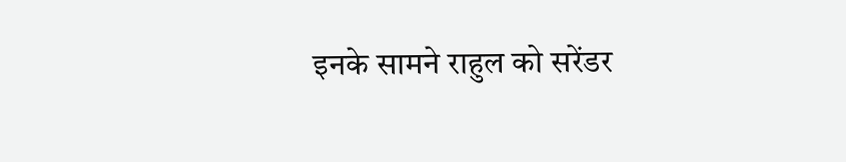इनके सामने राहुल को सरेंडर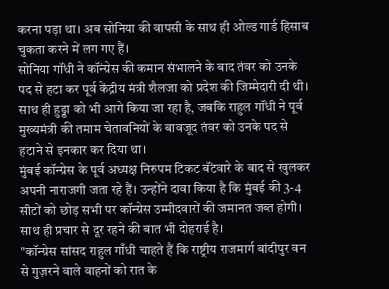करना पड़ा था। अब सोनिया की वापसी के साथ ही ओल्ड गार्ड हिसाब चुकता करने में लग गए हैं।
सोनिया गॉंधी ने कॉंन्ग्रेस की कमान संभालने के बाद तंवर को उनके पद से हटा कर पूर्व केंद्रीय मंत्री शैलजा को प्रदेश की जिम्मेदारी दी थी। साथ ही हुड्डा को भी आगे किया जा रहा है, जबकि राहुल गॉंधी ने पूर्व मुख्यमंत्री की तमाम चेतावनियों के बावजूद तंवर को उनके पद से हटाने से इनकार कर दिया था।
मुंबई कॉन्ग्रेस के पूर्व अध्यक्ष निरुपम टिकट बॅंटवारे के बाद से खुलकर अपनी नाराजगी जता रहे हैं। उन्होंने दावा किया है कि मुंबई की 3-4 सीटों को छोड़ सभी पर कॉन्ग्रेस उम्मीदवारों की जमानत जब्त होगी। साथ ही प्रचार से दूर रहने की बात भी दोहराई है।
"कॉन्ग्रेस सांसद राहुल गाँधी चाहते हैं कि राष्ट्रीय राजमार्ग बांदीपुर वन से गुज़रने वाले वाहनों को रात के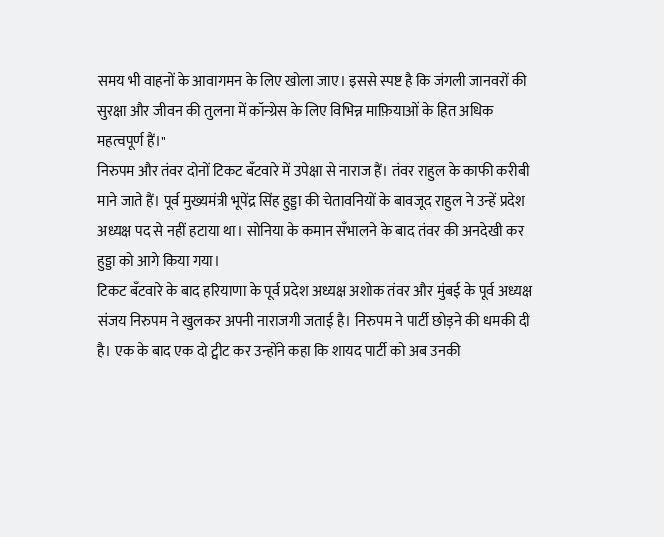समय भी वाहनों के आवागमन के लिए खोला जाए। इससे स्पष्ट है कि जंगली जानवरों की सुरक्षा और जीवन की तुलना में कॉन्ग्रेस के लिए विभिन्न माफ़ियाओं के हित अधिक महत्वपूर्ण हैं।"
निरुपम और तंवर दोनों टिकट बॅंटवारे में उपेक्षा से नाराज हैं। तंवर राहुल के काफी करीबी माने जाते हैं। पूर्व मुख्यमंत्री भूपेंद्र सिंह हुड्डा की चेतावनियों के बावजूद राहुल ने उन्हें प्रदेश अध्यक्ष पद से नहीं हटाया था। सोनिया के कमान सॅंभालने के बाद तंवर की अनदेखी कर हुड्डा को आगे किया गया।
टिकट बॅंटवारे के बाद हरियाणा के पूर्व प्रदेश अध्यक्ष अशोक तंवर और मुंबई के पूर्व अध्यक्ष संजय निरुपम ने खुलकर अपनी नाराजगी जताई है। निरुपम ने पार्टी छोड़ने की धमकी दी है। एक के बाद एक दो ट्वीट कर उन्होंने कहा कि शायद पार्टी को अब उनकी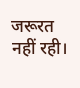जरूरत नहीं रही।